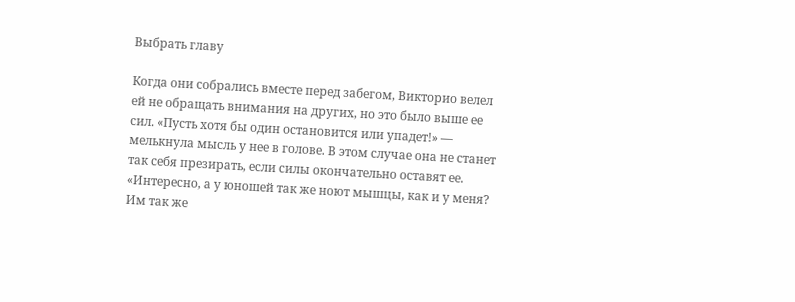Выбрать главу

Когда они собрались вместе перед забегом, Викторио велел ей не обращать внимания на других, но это было выше ее сил. «Пусть хотя бы один остановится или упадет!» — мелькнула мысль у нее в голове. В этом случае она не станет так себя презирать, если силы окончательно оставят ее. «Интересно, а у юношей так же ноют мышцы, как и у меня? Им так же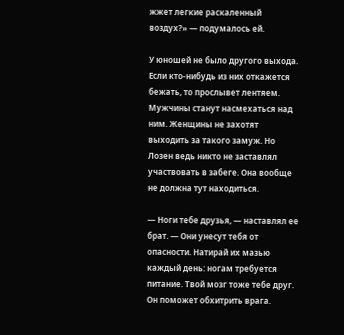жжет легкие раскаленный воздух?» — подумалось ей.

У юношей не было другого выхода. Если кто-нибудь из них откажется бежать, то прослывет лентяем. Мужчины станут насмехаться над ним. Женщины не захотят выходить за такого замуж. Но Лозен ведь никто не заставлял участвовать в забеге. Она вообще не должна тут находиться.

— Ноги тебе друзья, — наставлял ее брат. — Они унесут тебя от опасности. Натирай их мазью каждый день: ногам требуется питание. Твой мозг тоже тебе друг. Он поможет обхитрить врага.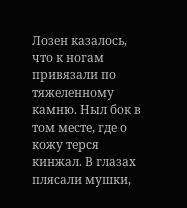Лозен казалось, что к ногам привязали по тяжеленному камню. Ныл бок в том месте, где о кожу терся кинжал. В глазах плясали мушки,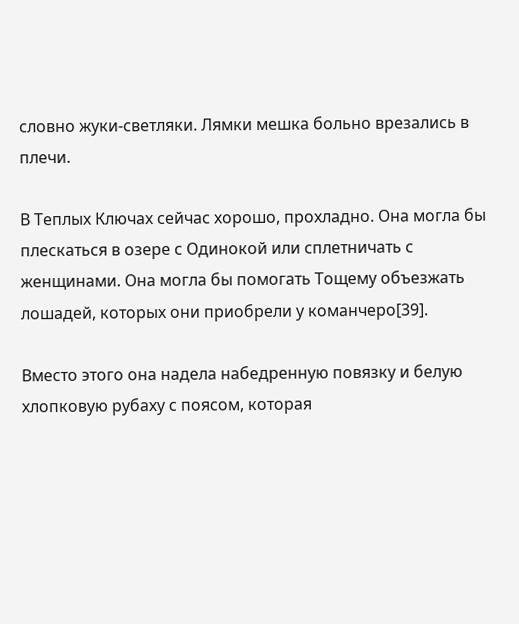словно жуки-светляки. Лямки мешка больно врезались в плечи.

В Теплых Ключах сейчас хорошо, прохладно. Она могла бы плескаться в озере с Одинокой или сплетничать с женщинами. Она могла бы помогать Тощему объезжать лошадей, которых они приобрели у команчеро[39].

Вместо этого она надела набедренную повязку и белую хлопковую рубаху с поясом, которая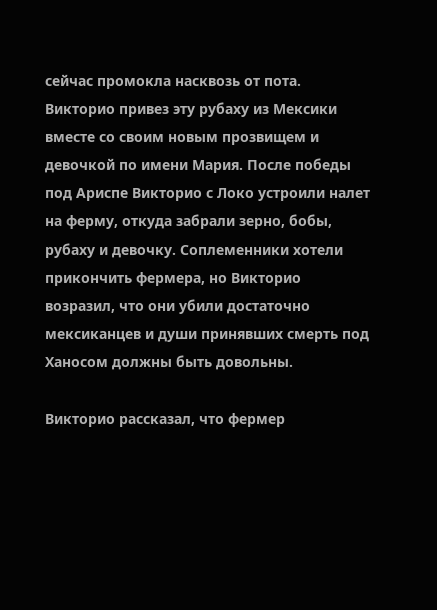сейчас промокла насквозь от пота. Викторио привез эту рубаху из Мексики вместе со своим новым прозвищем и девочкой по имени Мария. После победы под Ариспе Викторио с Локо устроили налет на ферму, откуда забрали зерно, бобы, рубаху и девочку. Соплеменники хотели прикончить фермера, но Викторио возразил, что они убили достаточно мексиканцев и души принявших смерть под Ханосом должны быть довольны.

Викторио рассказал, что фермер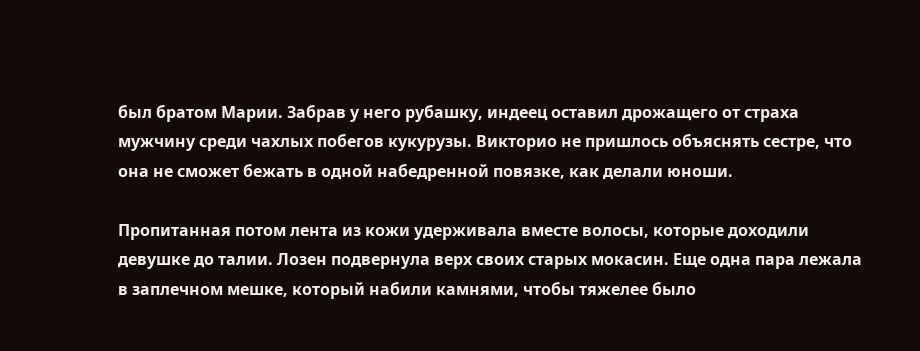был братом Марии. Забрав у него рубашку, индеец оставил дрожащего от страха мужчину среди чахлых побегов кукурузы. Викторио не пришлось объяснять сестре, что она не сможет бежать в одной набедренной повязке, как делали юноши.

Пропитанная потом лента из кожи удерживала вместе волосы, которые доходили девушке до талии. Лозен подвернула верх своих старых мокасин. Еще одна пара лежала в заплечном мешке, который набили камнями, чтобы тяжелее было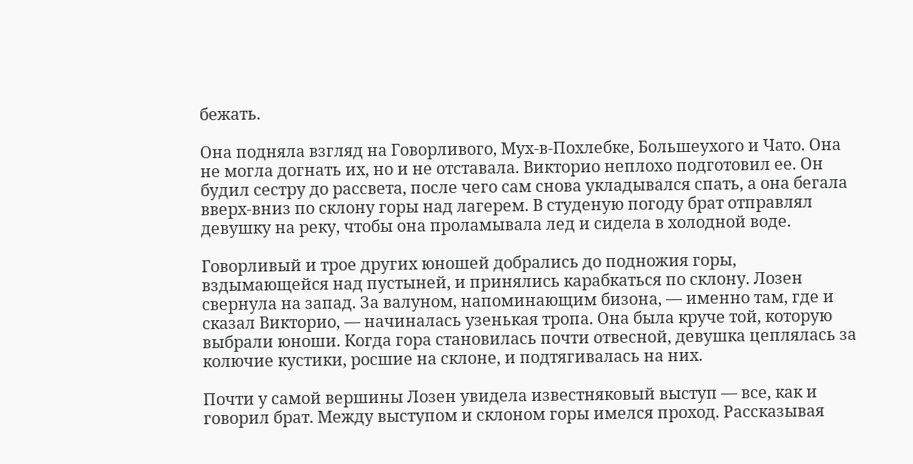бежать.

Она подняла взгляд на Говорливого, Мух-в-Похлебке, Большеухого и Чато. Она не могла догнать их, но и не отставала. Викторио неплохо подготовил ее. Он будил сестру до рассвета, после чего сам снова укладывался спать, а она бегала вверх-вниз по склону горы над лагерем. В студеную погоду брат отправлял девушку на реку, чтобы она проламывала лед и сидела в холодной воде.

Говорливый и трое других юношей добрались до подножия горы, вздымающейся над пустыней, и принялись карабкаться по склону. Лозен свернула на запад. За валуном, напоминающим бизона, — именно там, где и сказал Викторио, — начиналась узенькая тропа. Она была круче той, которую выбрали юноши. Когда гора становилась почти отвесной, девушка цеплялась за колючие кустики, росшие на склоне, и подтягивалась на них.

Почти у самой вершины Лозен увидела известняковый выступ — все, как и говорил брат. Между выступом и склоном горы имелся проход. Рассказывая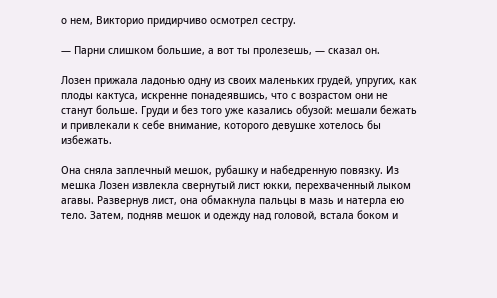о нем, Викторио придирчиво осмотрел сестру.

— Парни слишком большие, а вот ты пролезешь, — сказал он.

Лозен прижала ладонью одну из своих маленьких грудей, упругих, как плоды кактуса, искренне понадеявшись, что с возрастом они не станут больше. Груди и без того уже казались обузой: мешали бежать и привлекали к себе внимание, которого девушке хотелось бы избежать.

Она сняла заплечный мешок, рубашку и набедренную повязку. Из мешка Лозен извлекла свернутый лист юкки, перехваченный лыком агавы. Развернув лист, она обмакнула пальцы в мазь и натерла ею тело. Затем, подняв мешок и одежду над головой, встала боком и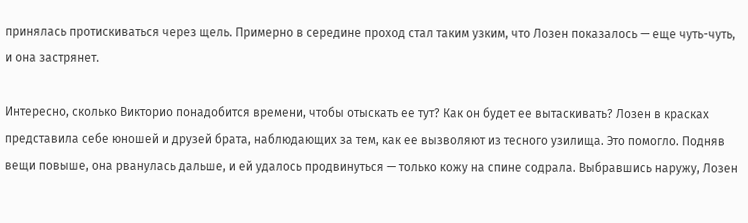принялась протискиваться через щель. Примерно в середине проход стал таким узким, что Лозен показалось — еще чуть-чуть, и она застрянет.

Интересно, сколько Викторио понадобится времени, чтобы отыскать ее тут? Как он будет ее вытаскивать? Лозен в красках представила себе юношей и друзей брата, наблюдающих за тем, как ее вызволяют из тесного узилища. Это помогло. Подняв вещи повыше, она рванулась дальше, и ей удалось продвинуться — только кожу на спине содрала. Выбравшись наружу, Лозен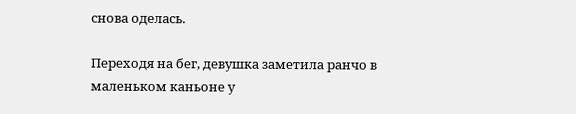снова оделась.

Переходя на бег, девушка заметила ранчо в маленьком каньоне у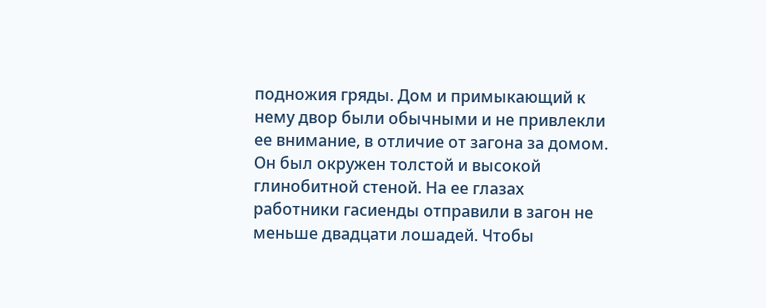подножия гряды. Дом и примыкающий к нему двор были обычными и не привлекли ее внимание, в отличие от загона за домом. Он был окружен толстой и высокой глинобитной стеной. На ее глазах работники гасиенды отправили в загон не меньше двадцати лошадей. Чтобы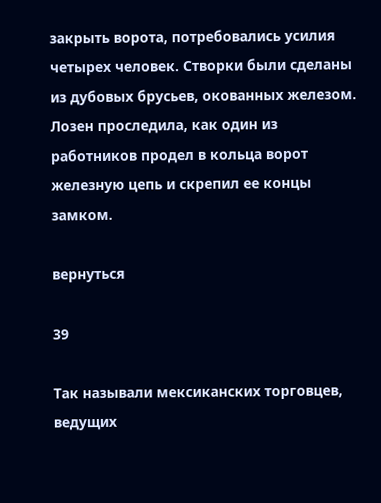закрыть ворота, потребовались усилия четырех человек. Створки были сделаны из дубовых брусьев, окованных железом. Лозен проследила, как один из работников продел в кольца ворот железную цепь и скрепил ее концы замком.

вернуться

39

Так называли мексиканских торговцев, ведущих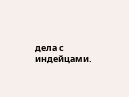дела с индейцами.